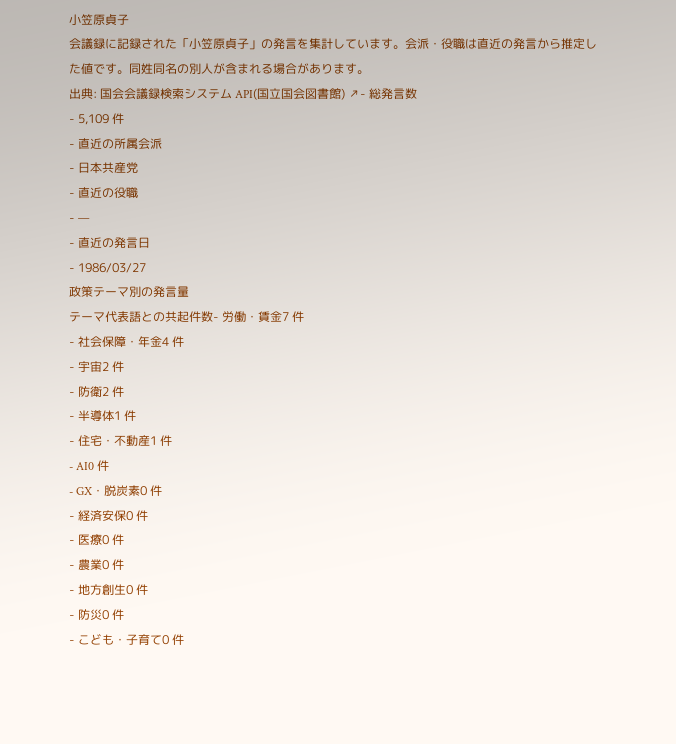小笠原貞子
会議録に記録された「小笠原貞子」の発言を集計しています。会派・役職は直近の発言から推定した値です。同姓同名の別人が含まれる場合があります。
出典: 国会会議録検索システム API(国立国会図書館) ↗- 総発言数
- 5,109 件
- 直近の所属会派
- 日本共産党
- 直近の役職
- —
- 直近の発言日
- 1986/03/27
政策テーマ別の発言量
テーマ代表語との共起件数- 労働・賃金7 件
- 社会保障・年金4 件
- 宇宙2 件
- 防衛2 件
- 半導体1 件
- 住宅・不動産1 件
- AI0 件
- GX・脱炭素0 件
- 経済安保0 件
- 医療0 件
- 農業0 件
- 地方創生0 件
- 防災0 件
- こども・子育て0 件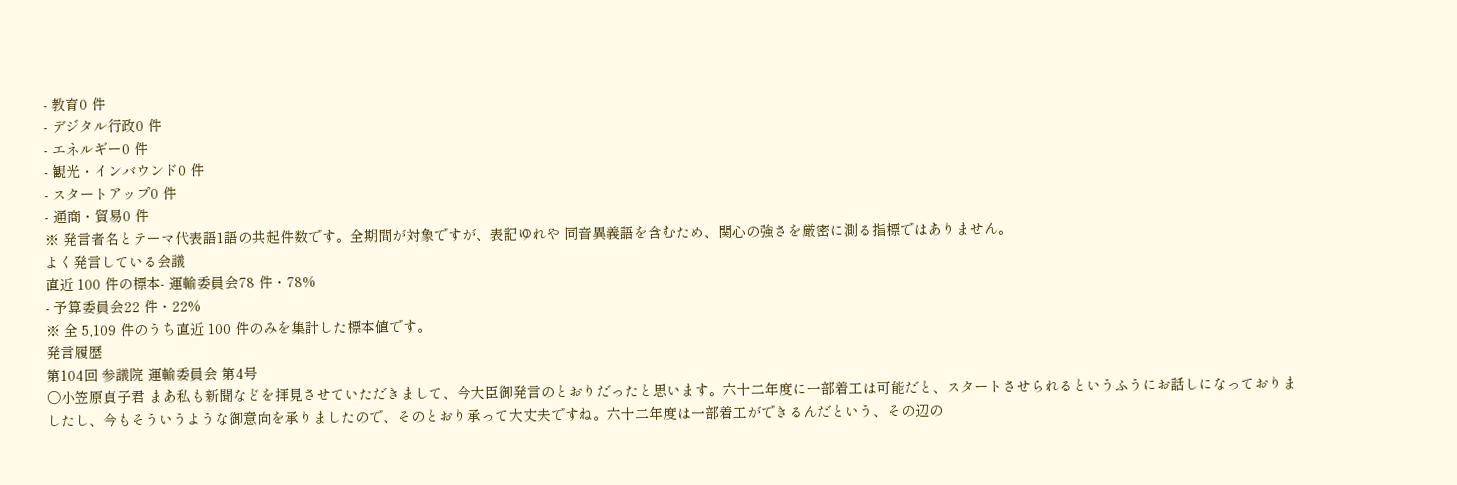- 教育0 件
- デジタル行政0 件
- エネルギー0 件
- 観光・インバウンド0 件
- スタートアップ0 件
- 通商・貿易0 件
※ 発言者名とテーマ代表語1語の共起件数です。全期間が対象ですが、表記ゆれや 同音異義語を含むため、関心の強さを厳密に測る指標ではありません。
よく発言している会議
直近 100 件の標本- 運輸委員会78 件・78%
- 予算委員会22 件・22%
※ 全 5,109 件のうち直近 100 件のみを集計した標本値です。
発言履歴
第104回 参議院 運輸委員会 第4号
○小笠原貞子君 まあ私も新聞などを拝見させていただきまして、今大臣御発言のとおりだったと思います。六十二年度に一部着工は可能だと、スタートさせられるというふうにお話しになっておりましたし、今もそういうような御意向を承りましたので、そのとおり承って大丈夫ですね。六十二年度は一部着工ができるんだという、その辺の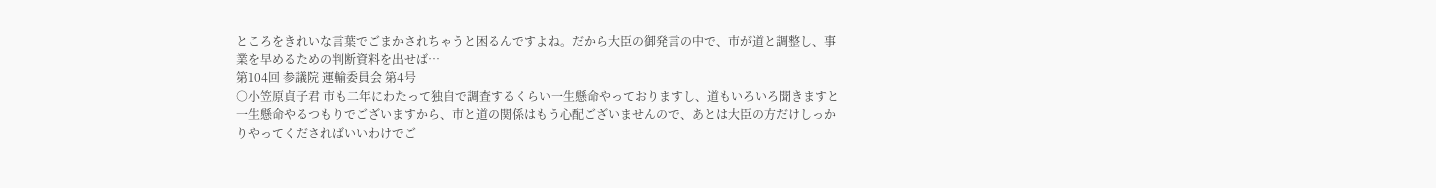ところをきれいな言葉でごまかされちゃうと困るんですよね。だから大臣の御発言の中で、市が道と調整し、事業を早めるための判断資料を出せば…
第104回 参議院 運輸委員会 第4号
○小笠原貞子君 市も二年にわたって独自で調査するくらい一生懸命やっておりますし、道もいろいろ聞きますと一生懸命やるつもりでございますから、市と道の関係はもう心配ございませんので、あとは大臣の方だけしっかりやってくださればいいわけでご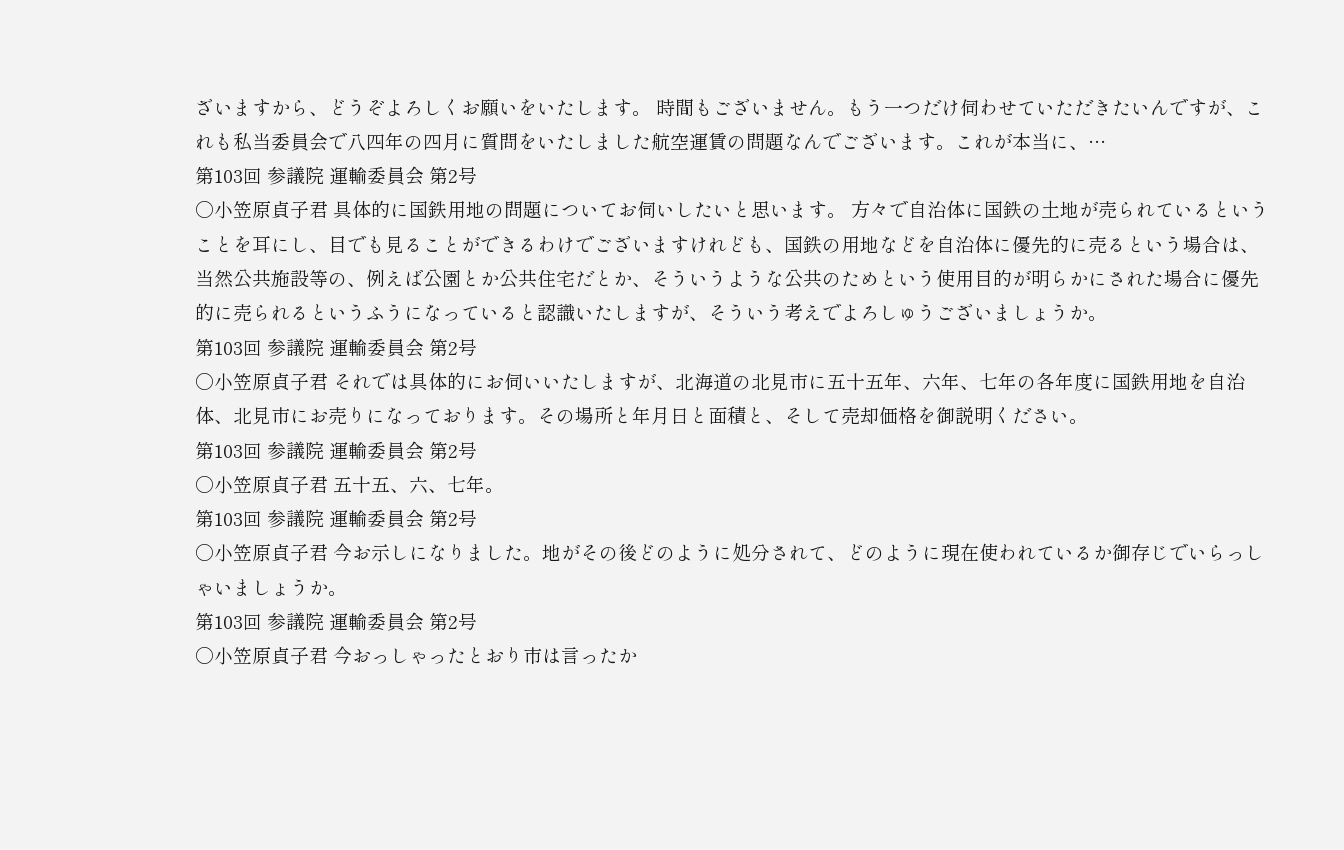ざいますから、どうぞよろしくお願いをいたします。 時間もございません。もう一つだけ伺わせていただきたいんですが、これも私当委員会で八四年の四月に質問をいたしました航空運賃の問題なんでございます。これが本当に、…
第103回 参議院 運輸委員会 第2号
○小笠原貞子君 具体的に国鉄用地の問題についてお伺いしたいと思います。 方々で自治体に国鉄の土地が売られているということを耳にし、目でも見ることができるわけでございますけれども、国鉄の用地などを自治体に優先的に売るという場合は、当然公共施設等の、例えば公園とか公共住宅だとか、そういうような公共のためという使用目的が明らかにされた場合に優先的に売られるというふうになっていると認識いたしますが、そういう考えでよろしゅうございましょうか。
第103回 参議院 運輸委員会 第2号
○小笠原貞子君 それでは具体的にお伺いいたしますが、北海道の北見市に五十五年、六年、七年の各年度に国鉄用地を自治体、北見市にお売りになっております。その場所と年月日と面積と、そして売却価格を御説明ください。
第103回 参議院 運輸委員会 第2号
○小笠原貞子君 五十五、六、七年。
第103回 参議院 運輸委員会 第2号
○小笠原貞子君 今お示しになりました。地がその後どのように処分されて、どのように現在使われているか御存じでいらっしゃいましょうか。
第103回 参議院 運輸委員会 第2号
○小笠原貞子君 今おっしゃったとおり市は言ったか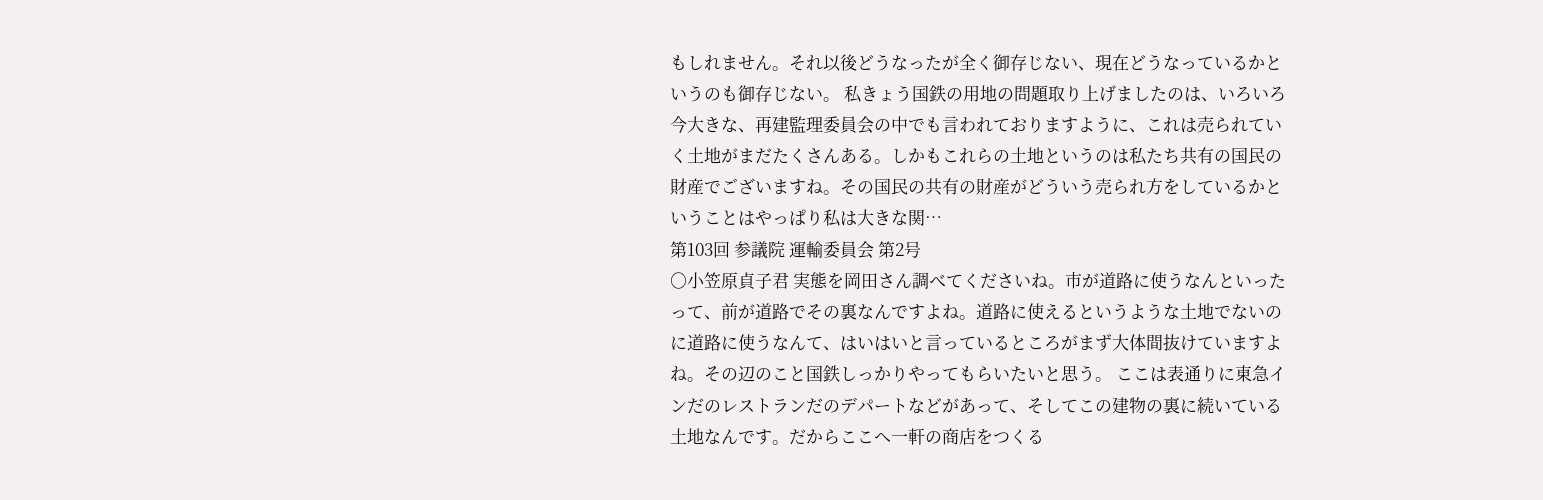もしれません。それ以後どうなったが全く御存じない、現在どうなっているかというのも御存じない。 私きょう国鉄の用地の問題取り上げましたのは、いろいろ今大きな、再建監理委員会の中でも言われておりますように、これは売られていく土地がまだたくさんある。しかもこれらの土地というのは私たち共有の国民の財産でございますね。その国民の共有の財産がどういう売られ方をしているかということはやっぱり私は大きな関…
第103回 参議院 運輸委員会 第2号
○小笠原貞子君 実態を岡田さん調べてくださいね。市が道路に使うなんといったって、前が道路でその裏なんですよね。道路に使えるというような土地でないのに道路に使うなんて、はいはいと言っているところがまず大体間抜けていますよね。その辺のこと国鉄しっかりやってもらいたいと思う。 ここは表通りに東急インだのレストランだのデパートなどがあって、そしてこの建物の裏に続いている土地なんです。だからここへ一軒の商店をつくる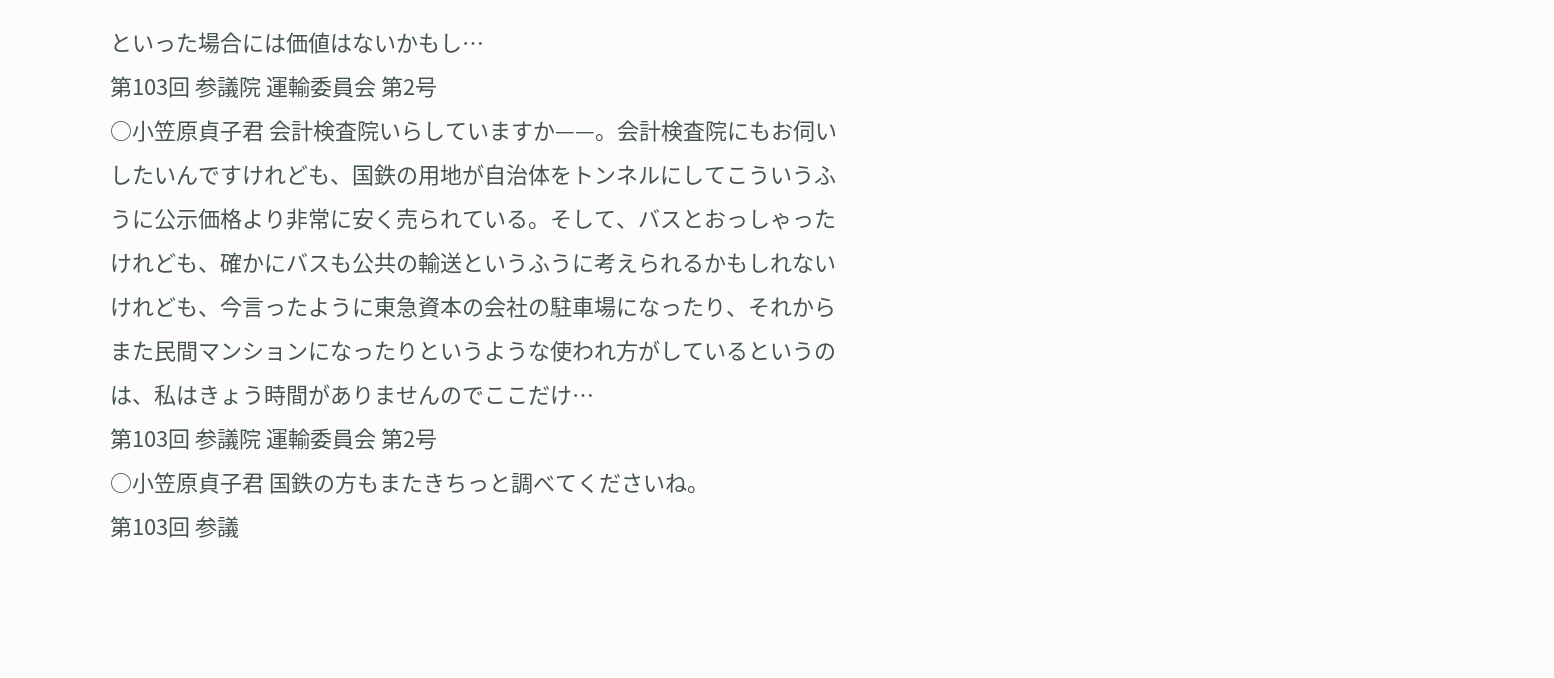といった場合には価値はないかもし…
第103回 参議院 運輸委員会 第2号
○小笠原貞子君 会計検査院いらしていますか——。会計検査院にもお伺いしたいんですけれども、国鉄の用地が自治体をトンネルにしてこういうふうに公示価格より非常に安く売られている。そして、バスとおっしゃったけれども、確かにバスも公共の輸送というふうに考えられるかもしれないけれども、今言ったように東急資本の会社の駐車場になったり、それからまた民間マンションになったりというような使われ方がしているというのは、私はきょう時間がありませんのでここだけ…
第103回 参議院 運輸委員会 第2号
○小笠原貞子君 国鉄の方もまたきちっと調べてくださいね。
第103回 参議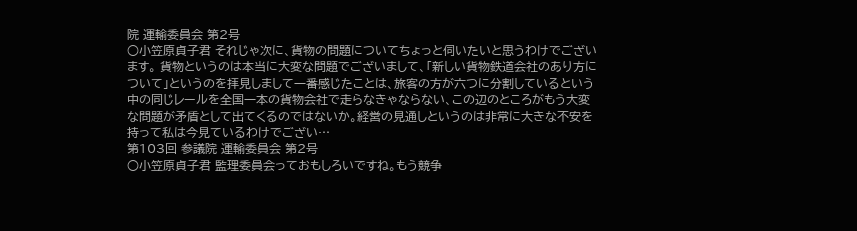院 運輸委員会 第2号
○小笠原貞子君 それじゃ次に、貨物の問題についてちょっと伺いたいと思うわけでございます。 貨物というのは本当に大変な問題でございまして、「新しい貨物鉄道会社のあり方について」というのを拝見しまして一番感じたことは、旅客の方が六つに分割しているという中の同じレールを全国一本の貨物会社で走らなきゃならない、この辺のところがもう大変な問題が矛盾として出てくるのではないか。経営の見通しというのは非常に大きな不安を持って私は今見ているわけでござい…
第103回 参議院 運輸委員会 第2号
○小笠原貞子君 監理委員会っておもしろいですね。もう競争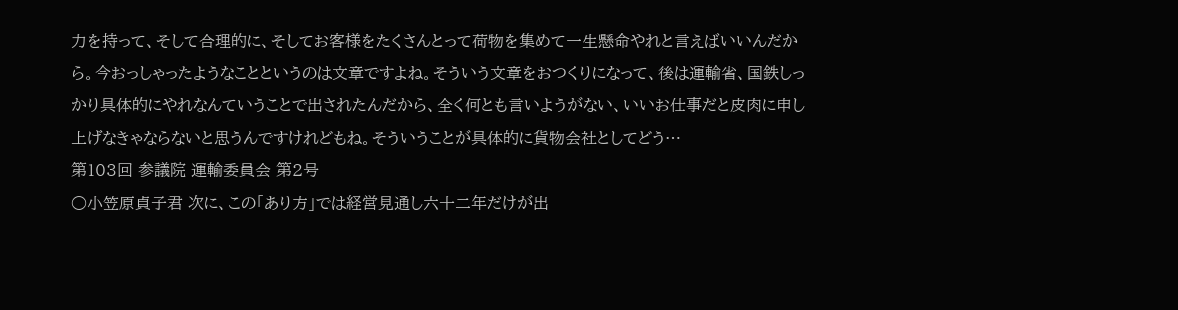力を持って、そして合理的に、そしてお客様をたくさんとって荷物を集めて一生懸命やれと言えばいいんだから。今おっしゃったようなことというのは文章ですよね。そういう文章をおつくりになって、後は運輸省、国鉄しっかり具体的にやれなんていうことで出されたんだから、全く何とも言いようがない、いいお仕事だと皮肉に申し上げなきゃならないと思うんですけれどもね。そういうことが具体的に貨物会社としてどう…
第103回 参議院 運輸委員会 第2号
○小笠原貞子君 次に、この「あり方」では経営見通し六十二年だけが出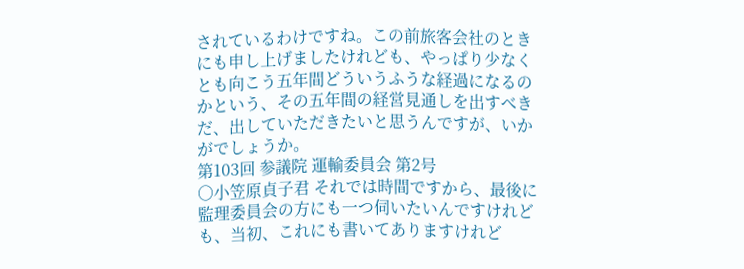されているわけですね。この前旅客会社のときにも申し上げましたけれども、やっぱり少なくとも向こう五年間どういうふうな経過になるのかという、その五年間の経営見通しを出すべきだ、出していただきたいと思うんですが、いかがでしょうか。
第103回 参議院 運輸委員会 第2号
○小笠原貞子君 それでは時間ですから、最後に監理委員会の方にも一つ伺いたいんですけれども、当初、これにも書いてありますけれど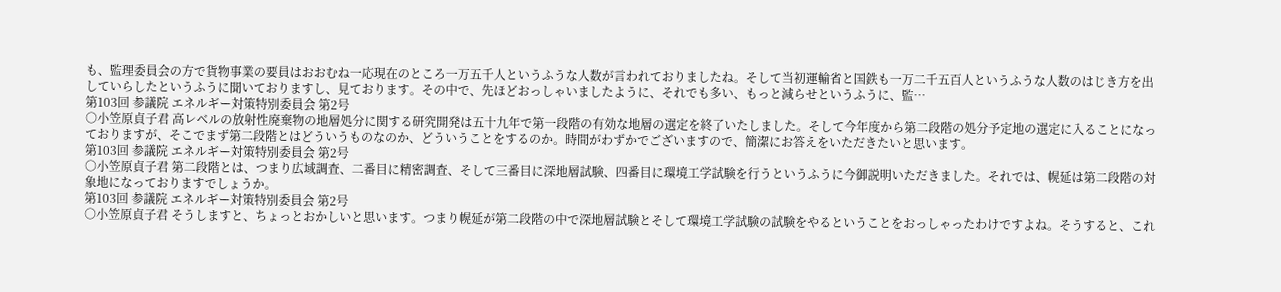も、監理委員会の方で貨物事業の要員はおおむね一応現在のところ一万五千人というふうな人数が言われておりましたね。そして当初運輸省と国鉄も一万二千五百人というふうな人数のはじき方を出していらしたというふうに聞いておりますし、見ております。その中で、先ほどおっしゃいましたように、それでも多い、もっと減らせというふうに、監…
第103回 参議院 エネルギー対策特別委員会 第2号
○小笠原貞子君 高レベルの放射性廃棄物の地層処分に関する研究開発は五十九年で第一段階の有効な地層の選定を終了いたしました。そして今年度から第二段階の処分予定地の選定に入ることになっておりますが、そこでまず第二段階とはどういうものなのか、どういうことをするのか。時間がわずかでございますので、簡潔にお答えをいただきたいと思います。
第103回 参議院 エネルギー対策特別委員会 第2号
○小笠原貞子君 第二段階とは、つまり広域調査、二番目に精密調査、そして三番目に深地層試験、四番目に環境工学試験を行うというふうに今御説明いただきました。それでは、幌延は第二段階の対象地になっておりますでしょうか。
第103回 参議院 エネルギー対策特別委員会 第2号
○小笠原貞子君 そうしますと、ちょっとおかしいと思います。つまり幌延が第二段階の中で深地層試験とそして環境工学試験の試験をやるということをおっしゃったわけですよね。そうすると、これ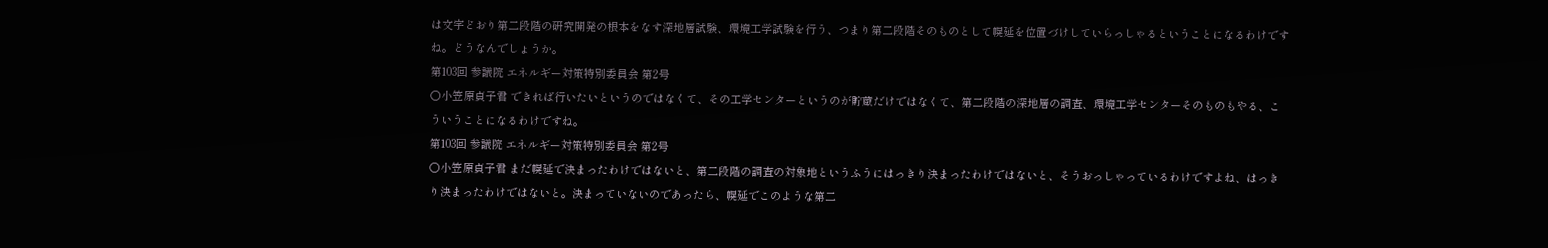は文字どおり第二段階の研究開発の根本をなす深地層試験、環境工学試験を行う、つまり第二段階そのものとして幌延を位置づけしていらっしゃるということになるわけですね。どうなんでしょうか。
第103回 参議院 エネルギー対策特別委員会 第2号
○小笠原貞子君 できれば行いたいというのではなくて、その工学センターというのが貯蔵だけではなくて、第二段階の深地層の調査、環境工学センターそのものもやる、こういうことになるわけですね。
第103回 参議院 エネルギー対策特別委員会 第2号
○小笠原貞子君 まだ幌延で決まったわけではないと、第二段階の調査の対象地というふうにはっきり決まったわけではないと、そうおっしゃっているわけですよね、はっきり決まったわけではないと。決まっていないのであったら、幌延でこのような第二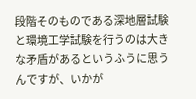段階そのものである深地層試験と環境工学試験を行うのは大きな矛盾があるというふうに思うんですが、いかが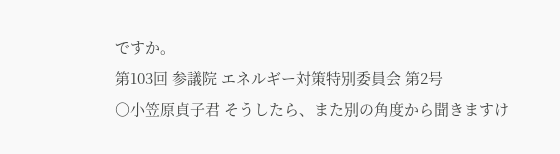ですか。
第103回 参議院 エネルギー対策特別委員会 第2号
○小笠原貞子君 そうしたら、また別の角度から聞きますけ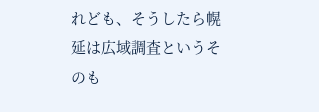れども、そうしたら幌延は広域調査というそのも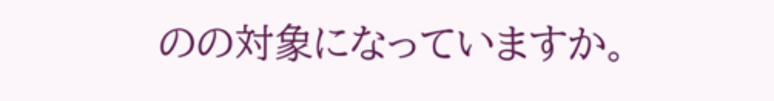のの対象になっていますか。